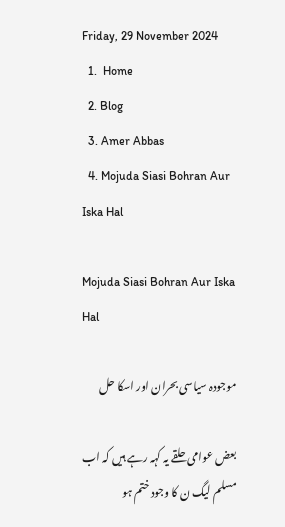Friday, 29 November 2024
  1.  Home
  2. Blog
  3. Amer Abbas
  4. Mojuda Siasi Bohran Aur Iska Hal

Mojuda Siasi Bohran Aur Iska Hal

موجودہ سیاسی بحران اور اسکا حل

بعض عوامی حلقے یہ کہہ رہے ہیں کہ اب مسلم لیگ ن کا وجود ختم ہو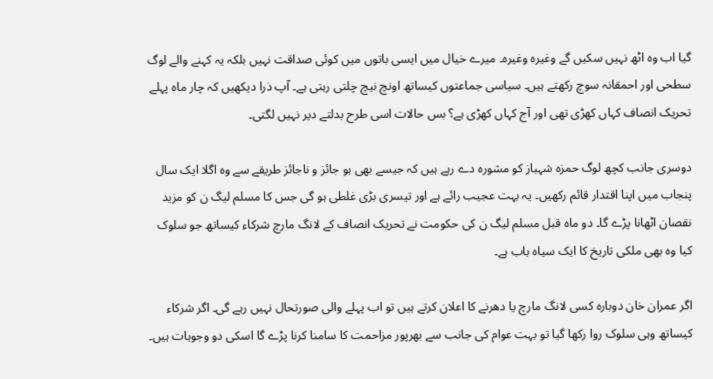گیا اب وہ اٹھ نہیں سکیں گے وغیرہ وغیرہ۔ میرے خیال میں ایسی باتوں میں کوئی صداقت نہیں بلکہ یہ کہنے والے لوگ سطحی اور احمقانہ سوچ رکھتے ہیں۔ سیاسی جماعتوں کیساتھ اونچ نیچ چلتی رہتی ہے۔ آپ ذرا دیکھیں کہ چار ماہ پہلے تحریک انصاف کہاں کھڑی تھی اور آج کہاں کھڑی ہے؟ بس حالات اسی طرح بدلتے دیر نہیں لگتی۔

دوسری جانب کچھ لوگ حمزہ شہباز کو مشورہ دے رہے ہیں کہ جیسے بھی ہو جائز و ناجائز طریقے سے وہ اگلا ایک سال پنجاب میں اپنا اقتدار قائم رکھیں۔ یہ بہت عجیب رائے ہے اور تیسری بڑی غلطی ہو گی جس کا مسلم لیگ ن کو مزید نقصان اٹھانا پڑے گا۔ دو ماہ قبل مسلم لیگ ن کی حکومت نے تحریک انصاف کے لانگ مارچ شرکاء کیساتھ جو سلوک کیا وہ بھی ملکی تاریخ کا ایک سیاہ باب ہے۔

اگر عمران خان دوبارہ کسی لانگ مارچ یا دھرنے کا اعلان کرتے ہیں تو اب پہلے والی صورتحال نہیں رہے گی۔ اگر شرکاء کیساتھ وہی سلوک روا رکھا گیا تو بہت عوام کی جانب سے بھرپور مزاحمت کا سامنا کرنا پڑے گا اسکی دو وجوہات ہیں۔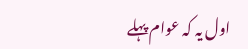اول یہ کہ عوام پہلے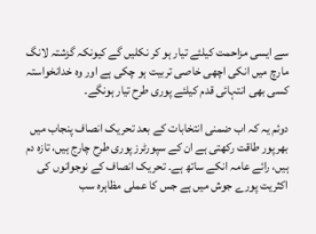سے ایسی مزاحمت کیلئے تیار ہو کر نکلیں گے کیونکہ گزشتہ لانگ مارچ میں انکی اچھی خاصی تربیت ہو چکی ہے اور وہ خدانخواستہ کسی بھی انتہائی قدم کیلئے پوری طرح تیار ہونگے۔

دوئم یہ کہ اب ضمنی انتخابات کے بعد تحریک انصاف پنجاب میں بھرپور طاقت رکھتی ہے ان کے سپورٹرز پوری طرح چارج ہیں، تازہ دم ہیں، رائے عامہ انکے ساتھ ہے۔ تحریک انصاف کے نوجوانوں کی اکثریت پورے جوش میں ہے جس کا عملی مظاہرہ سب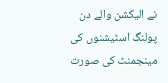نے الیکشن والے دن پولنگ اسٹیشنوں کی مینجمنٹ کی صورت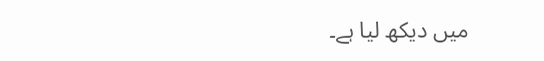میں دیکھ لیا ہے۔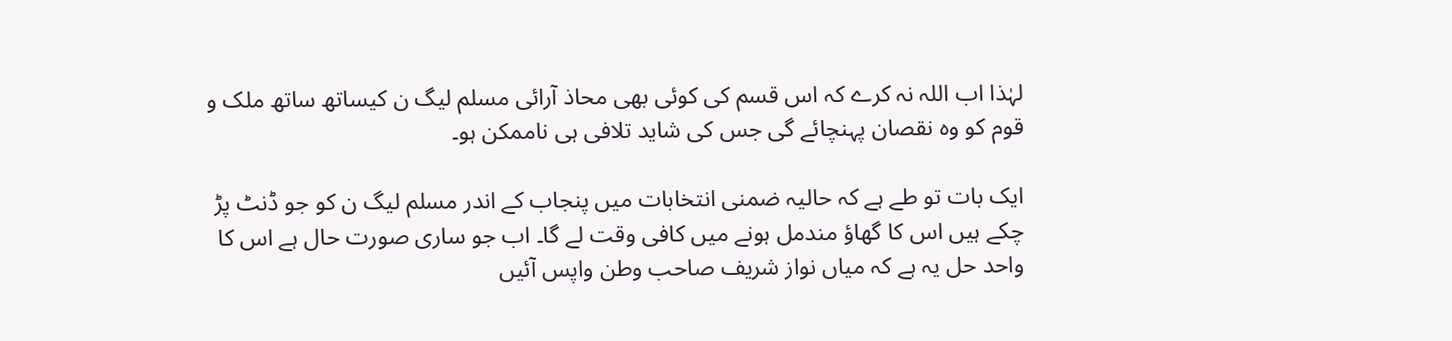لہٰذا اب اللہ نہ کرے کہ اس قسم کی کوئی بھی محاذ آرائی مسلم لیگ ن کیساتھ ساتھ ملک و قوم کو وہ نقصان پہنچائے گی جس کی شاید تلافی ہی ناممکن ہو۔

ایک بات تو طے ہے کہ حالیہ ضمنی انتخابات میں پنجاب کے اندر مسلم لیگ ن کو جو ڈنٹ پڑ چکے ہیں اس کا گھاؤ مندمل ہونے میں کافی وقت لے گا۔ اب جو ساری صورت حال ہے اس کا واحد حل یہ ہے کہ میاں نواز شریف صاحب وطن واپس آئیں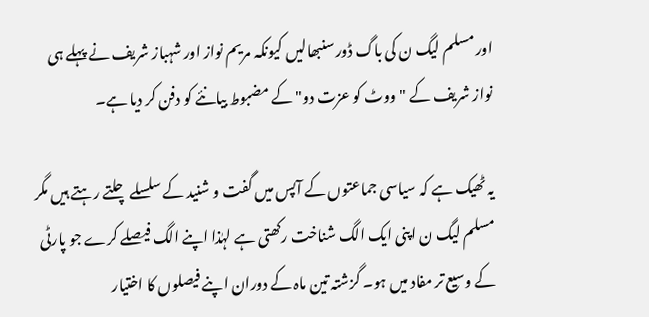اور مسلم لیگ ن کی باگ ڈور سنبھالیں کیونکہ مریم نواز اور شہباز شریف نے پہلے ہی نواز شریف کے "ووٹ کو عزت دو" کے مضبوط بیانئے کو دفن کر دیا ہے۔

یہ ٹھیک ہے کہ سیاسی جماعتوں کے آپس میں گفت و شنید کے سلسلے چلتے رہتے ہیں مگر مسلم لیگ ن اپنی ایک الگ شناخت رکھتی ہے لہٰذا اپنے الگ فیصلے کرے جو پارٹی کے وسیع تر مفاد میں ہو۔ گزشتہ تین ماہ کے دوران اپنے فیصلوں کا اختیار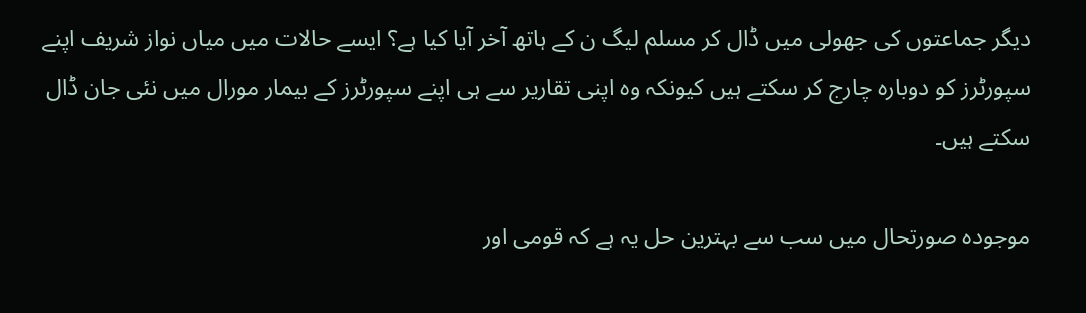دیگر جماعتوں کی جھولی میں ڈال کر مسلم لیگ ن کے ہاتھ آخر آیا کیا ہے؟ ایسے حالات میں میاں نواز شریف اپنے سپورٹرز کو دوبارہ چارج کر سکتے ہیں کیونکہ وہ اپنی تقاریر سے ہی اپنے سپورٹرز کے بیمار مورال میں نئی جان ڈال سکتے ہیں۔

موجودہ صورتحال میں سب سے بہترین حل یہ ہے کہ قومی اور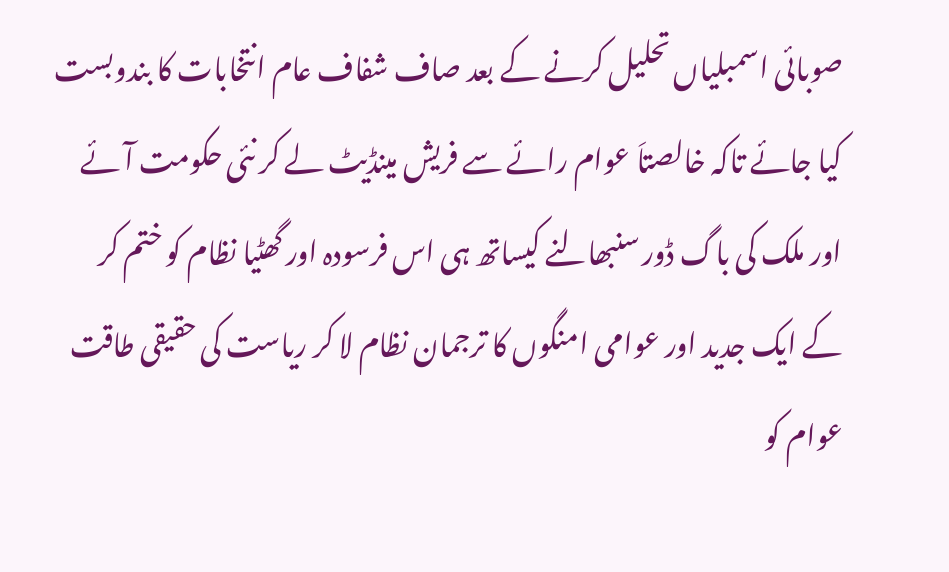صوبائی اسمبلیاں تحلیل کرنے کے بعد صاف شفاف عام انتخابات کا بندوبست کیا جائے تاکہ خالصتاَ عوام رائے سے فریش مینڈیٹ لے کر نئی حکومت آئے اور ملک کی باگ ڈور سنبھالنے کیساتھ ہی اس فرسودہ اور گھٹیا نظام کو ختم کر کے ایک جدید اور عوامی امنگوں کا ترجمان نظام لا کر ریاست کی حقیقی طاقت عوام کو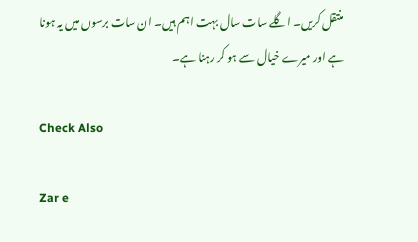منتقل کریں۔ اگلے سات سال بہت اہم ہیں۔ ان سات برسوں میں یہ ہونا ہے اور میرے خیال سے ہو کر رہنا ہے۔

Check Also

Zar e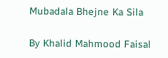Mubadala Bhejne Ka Sila

By Khalid Mahmood Faisal